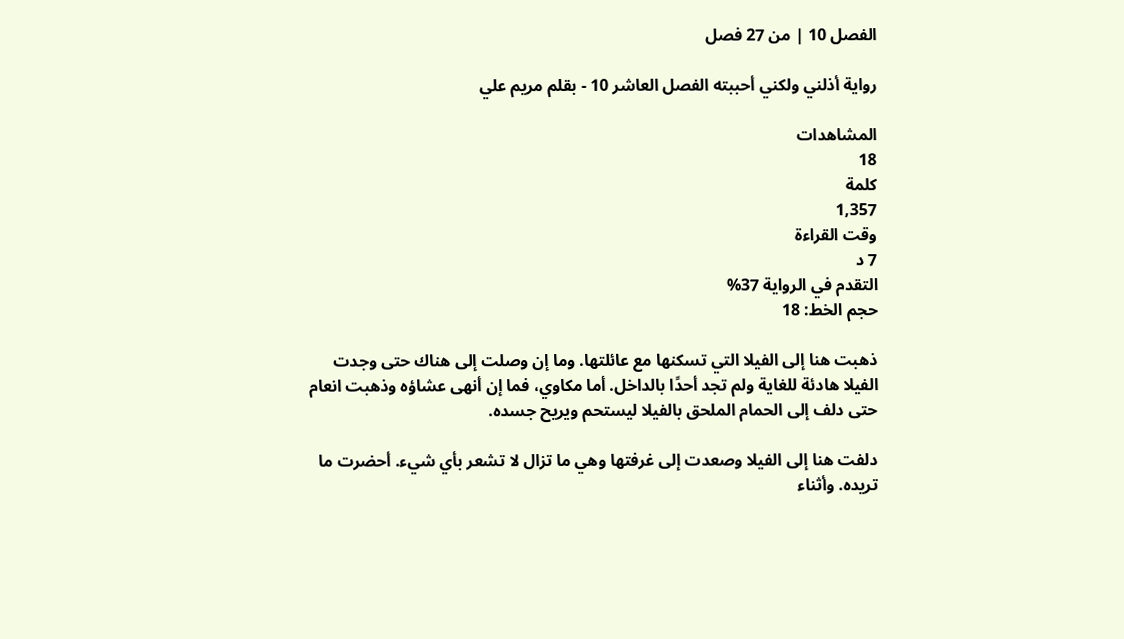الفصل 10 | من 27 فصل

رواية أذلني ولكني أحببته الفصل العاشر 10 - بقلم مريم علي

المشاهدات
18
كلمة
1,357
وقت القراءة
7 د
التقدم في الرواية 37%
حجم الخط: 18

ذهبت هنا إلى الفيلا التي تسكنها مع عائلتها. وما إن وصلت إلى هناك حتى وجدت الفيلا هادئة للغاية ولم تجد أحدًا بالداخل. أما مكاوي، فما إن أنهى عشاؤه وذهبت انعام حتى دلف إلى الحمام الملحق بالفيلا ليستحم ويريح جسده.

دلفت هنا إلى الفيلا وصعدت إلى غرفتها وهي ما تزال لا تشعر بأي شيء. أحضرت ما تريده. وأثناء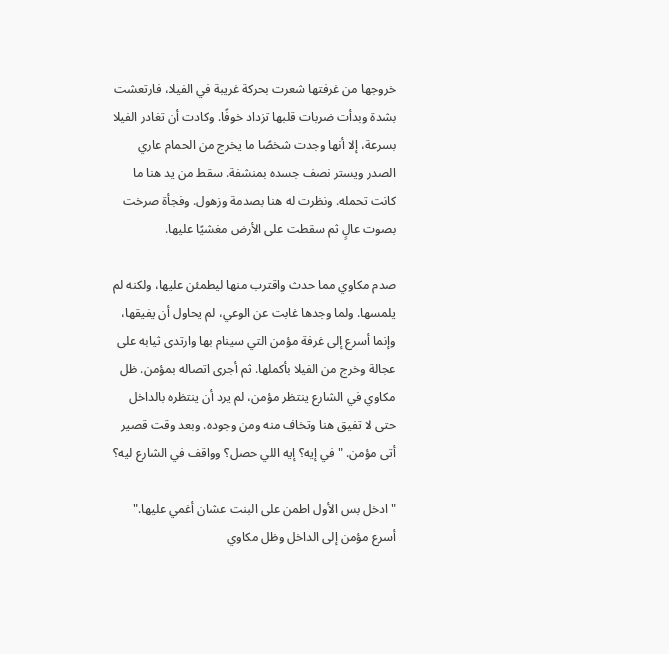خروجها من غرفتها شعرت بحركة غريبة في الفيلا، فارتعشت بشدة وبدأت ضربات قلبها تزداد خوفًا. وكادت أن تغادر الفيلا بسرعة، إلا أنها وجدت شخصًا ما يخرج من الحمام عاري الصدر ويستر نصف جسده بمنشفة. سقط من يد هنا ما كانت تحمله. ونظرت له هنا بصدمة وزهول. وفجأة صرخت بصوت عالٍ ثم سقطت على الأرض مغشيًا عليها.

صدم مكاوي مما حدث واقترب منها ليطمئن عليها، ولكنه لم يلمسها. ولما وجدها غابت عن الوعي، لم يحاول أن يفيقها، وإنما أسرع إلى غرفة مؤمن التي سينام بها وارتدى ثيابه على عجالة وخرج من الفيلا بأكملها. ثم أجرى اتصاله بمؤمن. ظل مكاوي في الشارع ينتظر مؤمن، لم يرد أن ينتظره بالداخل حتى لا تفيق هنا وتخاف منه ومن وجوده. وبعد وقت قصير أتى مؤمن. "في إيه؟ إيه اللي حصل؟ وواقف في الشارع ليه؟

"ادخل بس الأول اطمن على البنت عشان أغمي عليها." أسرع مؤمن إلى الداخل وظل مكاوي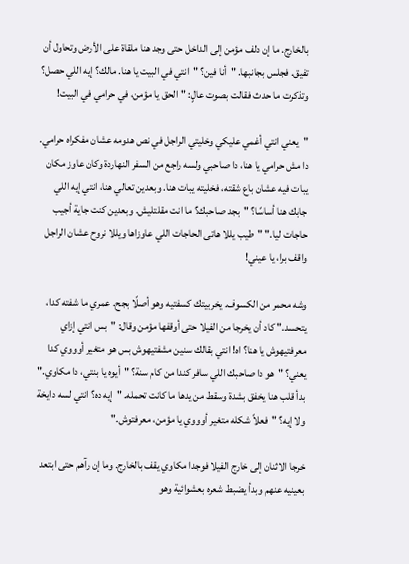بالخارج. ما إن دلف مؤمن إلى الداخل حتى وجد هنا ملقاة على الأرض وتحاول أن تفيق. فجلس بجانبها. "أنا فين؟ "انتي في البيت يا هنا. مالك؟ إيه اللي حصل؟ وتذكرت ما حدث فقالت بصوت عالٍ: "الحق يا مؤمن، في حرامي في البيت!

"يعني انتي أغمي عليكي وخليتي الراجل في نص هدومه عشان مفكراه حرامي. دا مش حرامي يا هنا، دا صاحبي ولسه راجع من السفر النهاردة وكان عاوز مكان يبات فيه عشان باع شقته، فخليته يبات هنا. وبعدين تعالي هنا، انتي إيه اللي جابك هنا أساسًا؟ "بجد صاحبك؟ ما انت مقلتليش. وبعدين كنت جاية أجيب حاجات ليا." "طيب يللا هاتى الحاجات اللي عاوزاها ويللا نروح عشان الراجل واقف برا، يا عيني!

وشه محمر من الكسوف. يخربيتك كسفتيه وهو أصلًا بجح. عمري ما شفته كدا، يتحسد." كاد أن يخرجا من الفيلا حتى أوقفها مؤمن وقال: "بس انتي إزاي معرفتيهوش يا هنا؟ اه! انتي بقالك سنين مشفتيهوش بس هو متغير أوووي كدا يعني؟ "هو دا صاحبك اللي سافر كندا من كام سنة؟ "أيوه يا بنتي، دا مكاوي." بدأ قلب هنا يخفق بشدة وسقط من يدها ما كانت تحمله. "إيه ده؟ انتي لسه دايخة ولا إيه؟ "فعلاً شكله متغير أوووي يا مؤمن، معرفتوش."

خرجا الاثنان إلى خارج الفيلا فوجدا مكاوي يقف بالخارج. وما إن رآهم حتى ابتعد بعينيه عنهم وبدأ يضبط شعره بعشوائية وهو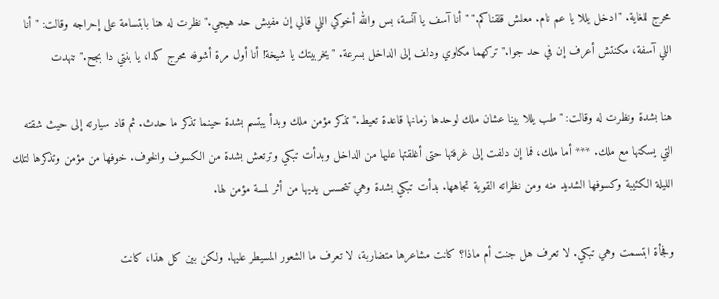محرج للغاية. "ادخل يللا يا عم نام. معلش قلقناكم." "أنا آسف يا آنسة، بس والله أخوكي اللي قالي إن مفيش حد هيجي." نظرت له هنا بابتسامة على إحراجه وقالت: "أنا اللي آسفة، مكنتش أعرف إن في حد جوا." تركهما مكاوي ودلف إلى الداخل بسرعة. "يخربيتك يا شيخة! أنا أول مرة أشوفه محرج كدا، يا بنتي دا بجح." تنهدت

هنا بشدة ونظرت له وقالت: "طب يللا بينا عشان ملك لوحدها زمانها قاعدة تعيط." تذكر مؤمن ملك وبدأ يبتسم بشدة حينما تذكر ما حدث. ثم قاد سيارته إلى حيث شقته التي يسكنها مع ملك. *** أما ملك، فما إن دلفت إلى غرفتها حتى أغلقتها عليها من الداخل وبدأت تبكي وترتعش بشدة من الكسوف والخوف. خوفها من مؤمن وتذكرها لتلك الليلة الكئيبة وكسوفها الشديد منه ومن نظراته القوية تجاهها. بدأت تبكي بشدة وهي تتحسس يديها من أثر لمسة مؤمن لها.

وفجأة ابتسمت وهي تبكي. لا تعرف هل جنت أم ماذا؟ كانت مشاعرها متضاربة، لا تعرف ما الشعور المسيطر عليها. ولكن بين كل هذا، كانت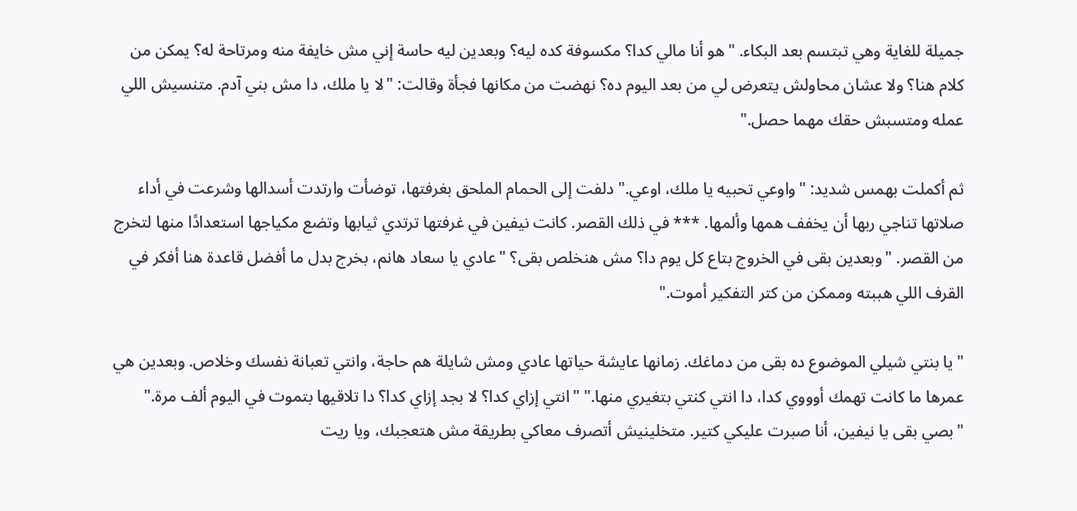جميلة للغاية وهي تبتسم بعد البكاء. "هو أنا مالي كدا؟ مكسوفة كده ليه؟ وبعدين ليه حاسة إني مش خايفة منه ومرتاحة له؟ يمكن من كلام هنا؟ ولا عشان محاولش يتعرض لي من بعد اليوم ده؟ نهضت من مكانها فجأة وقالت: "لا يا ملك، دا مش بني آدم. متنسيش اللي عمله ومتسبش حقك مهما حصل."

ثم أكملت بهمس شديد: "واوعي تحبيه يا ملك، اوعي." دلفت إلى الحمام الملحق بغرفتها، توضأت وارتدت أسدالها وشرعت في أداء صلاتها تناجي ربها أن يخفف همها وألمها. *** في ذلك القصر. كانت نيفين في غرفتها ترتدي ثيابها وتضع مكياجها استعدادًا منها لتخرج من القصر. "وبعدين بقى في الخروج بتاع كل يوم دا؟ مش هنخلص بقى؟ "عادي يا سعاد هانم، بخرج بدل ما أفضل قاعدة هنا أفكر في القرف اللي هببته وممكن من كتر التفكير أموت."

"يا بنتي شيلي الموضوع ده بقى من دماغك. زمانها عايشة حياتها عادي ومش شايلة هم حاجة، وانتي تعبانة نفسك وخلاص. وبعدين هي عمرها ما كانت تهمك أوووي كدا، دا انتي كنتي بتغيري منها." "انتي إزاي كدا؟ لا بجد إزاي كدا؟ دا تلاقيها بتموت في اليوم ألف مرة." "بصي بقى يا نيفين، أنا صبرت عليكي كتير. متخلينيش أتصرف معاكي بطريقة مش هتعجبك، ويا ريت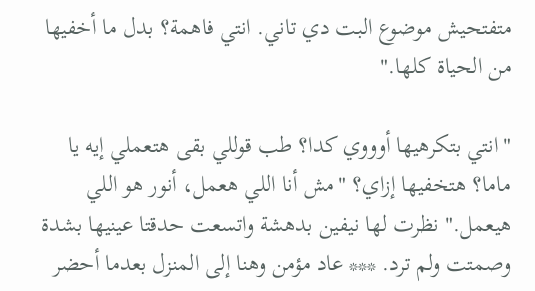متفتحيش موضوع البت دي تاني. انتي فاهمة؟ بدل ما أخفيها من الحياة كلها."

"انتي بتكرهيها أوووي كدا؟ طب قوللي بقى هتعملي إيه يا ماما؟ هتخفيها إزاي؟ "مش أنا اللي هعمل، أنور هو اللي هيعمل." نظرت لها نيفين بدهشة واتسعت حدقتا عينيها بشدة وصمتت ولم ترد. *** عاد مؤمن وهنا إلى المنزل بعدما أحضر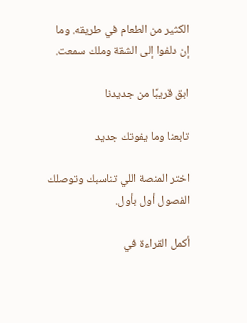الكثير من الطعام في طريقه. وما إن دلفوا إلى الشقة وملك سمعت.

ابق قريبًا من جديدنا

تابعنا وما يفوتك جديد

اختر المنصة اللي تناسبك وتوصلك الفصول أول بأول.

أكمل القراءة في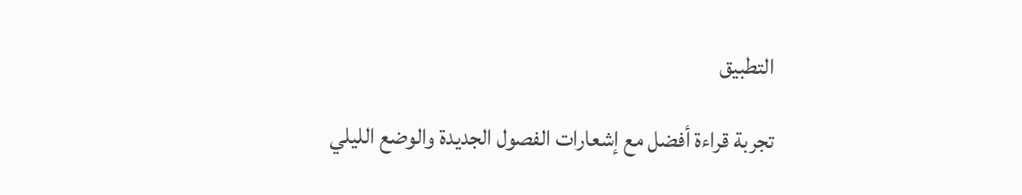التطبيق

تجربة قراءة أفضل مع إشعارات الفصول الجديدة والوضع الليلي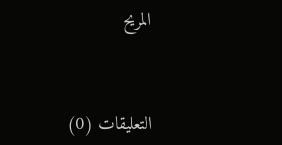المريح



التعليقات (0)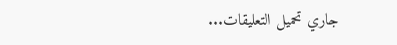جاري تحميل التعليقات...